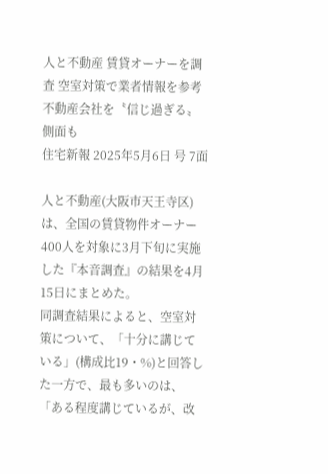人と不動産 賃貸オーナーを調査 空室対策で業者情報を参考 不動産会社を〝信じ過ぎる〟側面も
住宅新報 2025年5月6日 号 7面

人と不動産(大阪市天王寺区)は、全国の賃貸物件オーナー400人を対象に3月下旬に実施した『本音調査』の結果を4月15日にまとめた。
同調査結果によると、空室対策について、「十分に講じている」(構成比19・%)と回答した一方で、最も多いのは、「ある程度講じているが、改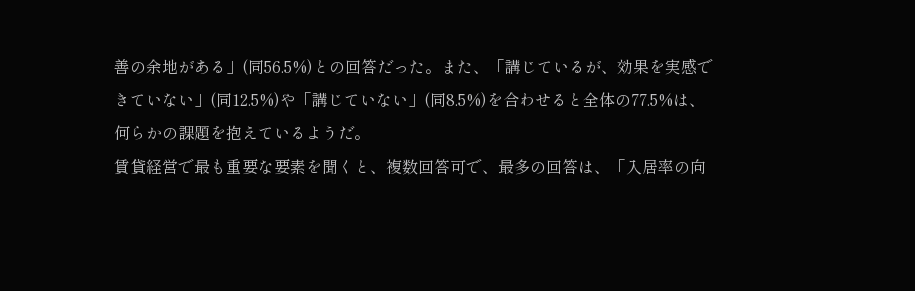善の余地がある」(同56.5%)との回答だった。また、「講じているが、効果を実感できていない」(同12.5%)や「講じていない」(同8.5%)を合わせると全体の77.5%は、何らかの課題を抱えているようだ。
賃貸経営で最も重要な要素を聞くと、複数回答可で、最多の回答は、「入居率の向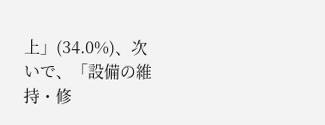上」(34.0%)、次いで、「設備の維持・修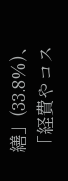繕」(33.8%)、「経費やコス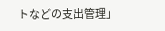トなどの支出管理」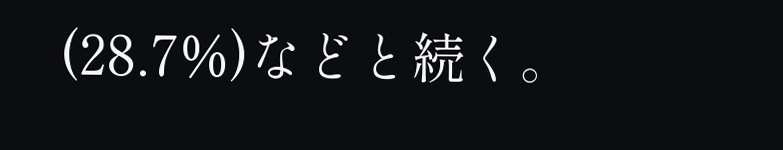(28.7%)などと続く。